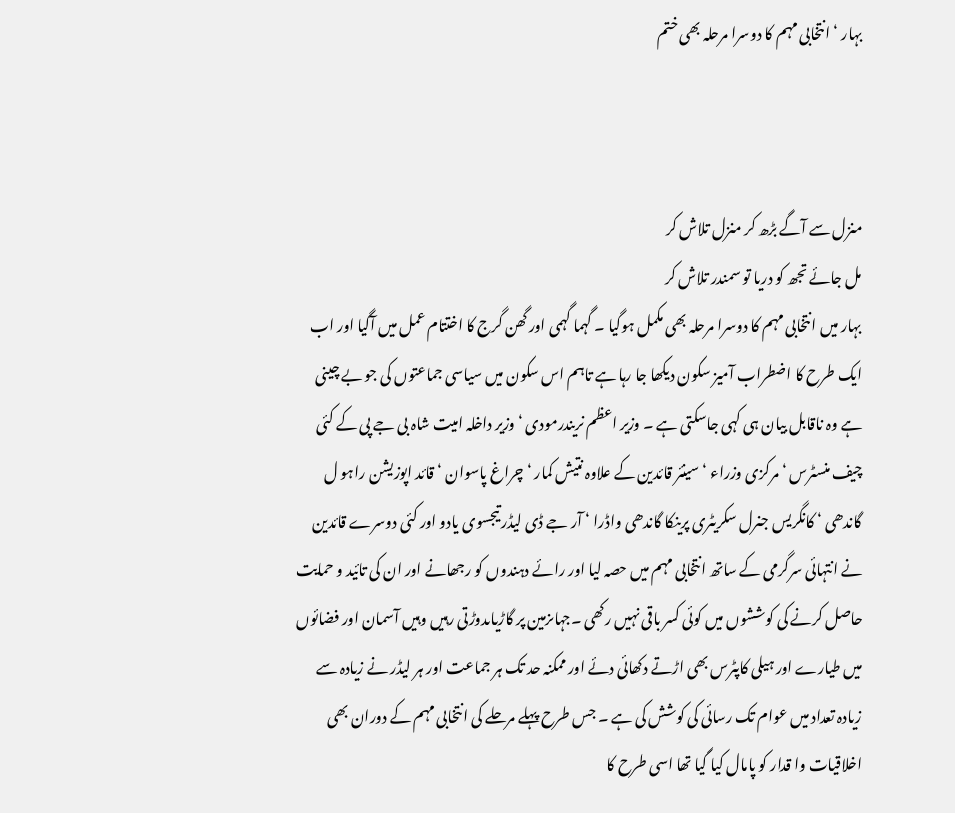بہار ‘ انتخابی مہم کا دوسرا مرحلہ بھی ختم



منزل سے آگے بڑھ کر منزل تلاش کر
مل جائے تجھ کو دریا تو سمندر تلاش کر
بہار میں انتخابی مہم کا دوسرا مرحلہ بھی مکمل ہوگیا ۔ گہما گہمی اور گھن گرج کا اختتام عمل میں آگیا اور اب ایک طرح کا اضطراب آمیز سکون دیکھا جا رہا ہے تاہم اس سکون میں سیاسی جماعتوں کی جو بے چینی ہے وہ ناقابل بیان ہی کہی جاسکتی ہے ۔ وزیر اعظم نریندرمودی ‘ وزیر داخلہ امیت شاہ بی جے پی کے کئی چیف منسٹرس ‘ مرکزی وزراء ‘ سینئر قائدین کے علاوہ نتیش کمار ‘ چراغ پاسوان ‘ قائد اپوزیشن راہو ل گاندھی ‘ کانگریس جنرل سکریٹری پرینکا گاندھی واڈرا ‘ آر جے ڈی لیڈر تیجسوی یادو اور کئی دوسرے قائدین نے انتہائی سرگرمی کے ساتھ انتخابی مہم میں حصہ لیا اور رائے دہندوں کو رجھانے اور ان کی تائید و حمایت حاصل کرنے کی کوششوں میں کوئی کسر باقی نہیں رکھی ۔جہاںزمین پر گاڑیاںدوڑتی رہیں وہیں آسمان اور فضائوں میں طیارے اور ہیلی کاپٹرس بھی اڑتے دکھائی دئے اور ممکنہ حد تک ہر جماعت اور ہر لیڈر نے زیادہ سے زیادہ تعداد میں عوام تک رسائی کی کوشش کی ہے ۔ جس طرح پہلے مرحلے کی انتخابی مہم کے دوران بھی اخلاقیات وا قدار کو پامال کیا گیا تھا اسی طرح کا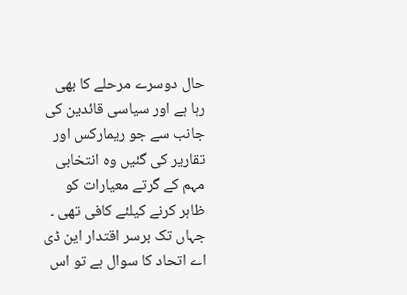حال دوسرے مرحلے کا بھی رہا ہے اور سیاسی قائدین کی جانب سے جو ریمارکس اور تقاریر کی گئیں وہ انتخابی مہم کے گرتے معیارات کو ظاہر کرنے کیلئے کافی تھی ۔ جہاں تک برسر اقتدار این ڈی اے اتحاد کا سوال ہے تو اس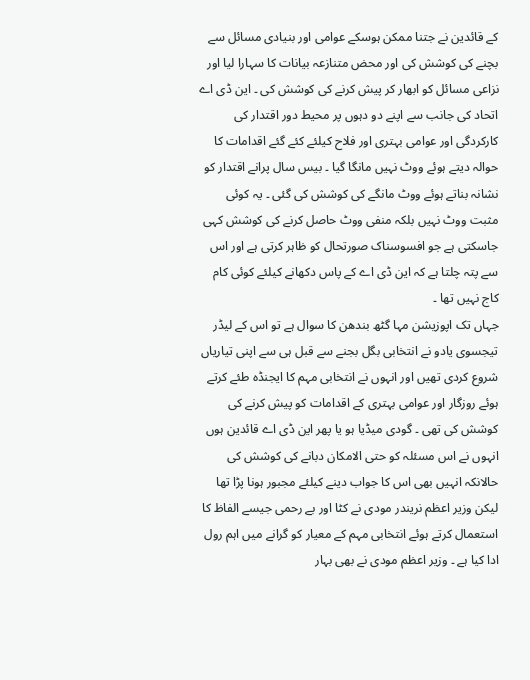کے قائدین نے جتنا ممکن ہوسکے عوامی اور بنیادی مسائل سے بچنے کی کوشش کی اور محض متنازعہ بیانات کا سہارا لیا اور نزاعی مسائل کو ابھار کر پیش کرنے کی کوشش کی ۔ این ڈی اے اتحاد کی جانب سے اپنے دو دہوں پر محیط دور اقتدار کی کارکردگی اور عوامی بہتری اور فلاح کیلئے کئے گئے اقدامات کا حوالہ دیتے ہوئے ووٹ نہیں مانگا گیا ۔ بیس سال پرانے اقتدار کو نشانہ بناتے ہوئے ووٹ مانگے کی کوشش کی گئی ۔ یہ کوئی مثبت ووٹ نہیں بلکہ منفی ووٹ حاصل کرنے کی کوشش کہی جاسکتی ہے جو افسوسناک صورتحال کو ظاہر کرتی ہے اور اس سے پتہ چلتا ہے کہ این ڈی اے کے پاس دکھانے کیلئے کوئی کام کاج نہیں تھا ۔
جہاں تک اپوزیشن مہا گٹھ بندھن کا سوال ہے تو اس کے لیڈر تیجسوی یادو نے انتخابی بگل بجنے سے قبل ہی سے اپنی تیاریاں شروع کردی تھیں اور انہوں نے انتخابی مہم کا ایجنڈہ طئے کرتے ہوئے روزگار اور عوامی بہتری کے اقدامات کو پیش کرنے کی کوشش کی تھی ۔ گودی میڈیا ہو یا پھر این ڈی اے قائدین ہوں انہوں نے اس مسئلہ کو حتی الامکان دبانے کی کوشش کی حالانکہ انہیں بھی اس کا جواب دینے کیلئے مجبور ہونا پڑا تھا لیکن وزیر اعظم نریندر مودی نے کٹا اور بے رحمی جیسے الفاظ کا استعمال کرتے ہوئے انتخابی مہم کے معیار کو گرانے میں اہم رول ادا کیا ہے ۔ وزیر اعظم مودی نے بھی بہار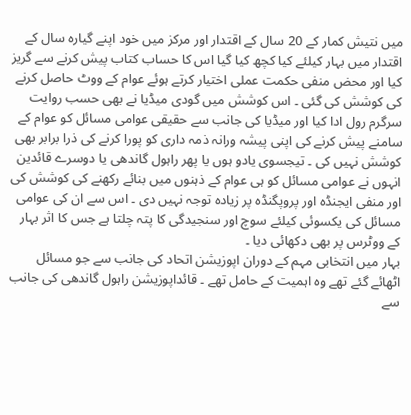میں نتیش کمار کے 20 سال کے اقتدار اور مرکز میں خود اپنے گیارہ سال کے اقتدار میں بہار کیلئے کیا کچھ کیا گیا اس کا حساب کتاب پیش کرنے سے گریز کیا اور محض منفی حکمت عملی اختیار کرتے ہوئے عوام کے ووٹ حاصل کرنے کی کوشش کی گئی ۔ اس کوشش میں گودی میڈیا نے بھی حسب روایت سرگرم رول ادا کیا اور میڈیا کی جانب سے حقیقی عوامی مسائل کو عوام کے سامنے پیش کرنے کی اپنی پیشہ ورانہ ذمہ داری کو پورا کرنے کی ذرا برابر بھی کوشش نہیں کی ۔ تیجسوی یادو ہوں یا پھر راہول گاندھی یا دوسرے قائدین انہوں نے عوامی مسائل کو ہی عوام کے ذہنوں میں بنائے رکھنے کی کوشش کی اور منفی ایجنڈہ اور پروپگنڈہ پر زیادہ توجہ نہیں دی ۔ اس سے ان کی عوامی مسائل کی یکسوئی کیلئے سوچ اور سنجیدگی کا پتہ چلتا ہے جس کا اثر بہار کے ووٹرس پر بھی دکھائی دیا ۔
بہار میں انتخابی مہم کے دوران اپوزیشن اتحاد کی جانب سے جو مسائل اٹھائے گئے تھے وہ اہمیت کے حامل تھے ۔ قائداپوزیشن راہول گاندھی کی جانب سے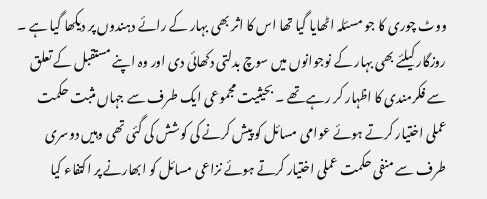ووٹ چوری کا جو مسئلہ اٹھایا گیا تھا اس کا اثر بھی بہار کے رائے دہندوں پر دیکھا گیا ہے ۔ روزگار کیلئے بھی بہار کے نوجوانوں میں سوچ بدلتی دکھائی دی اور وہ اپنے مستقبل کے تعلق سے فکرمندی کا اظہار کر رہے تھے ۔ بحیثیت مجموعی ایک طرف سے جہاں مثبت حکمت عملی اختیار کرتے ہوئے عوامی مسائل کو پیش کرنے کی کوشش کی گئی تھی وہیں دوسری طرف سے منفی حکمت عملی اختیار کرتے ہوئے نزاعی مسائل کو ابھارنے پر اکتفاء کیا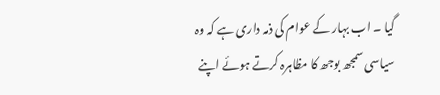گیا ۔ اب بہار کے عوام کی ذمہ داری ہے کہ وہ سیاسی سمجھ بوجھ کا مظاہرہ کرتے ہوئے اپنے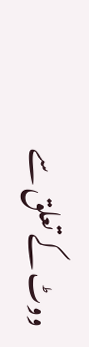ووٹ کے تعلق سے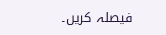فیصلہ کریں۔